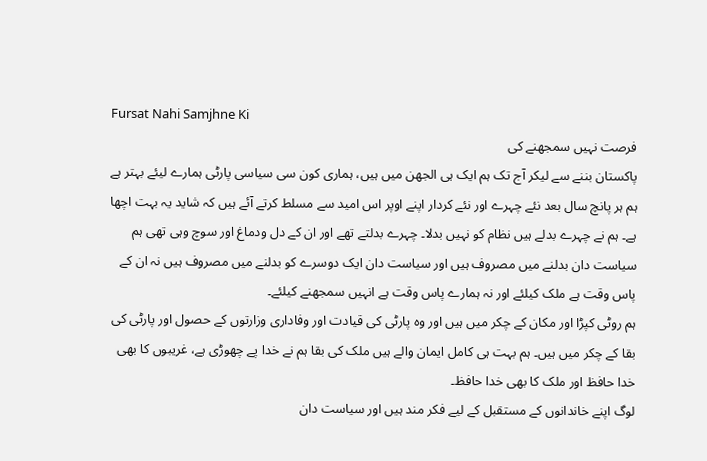Fursat Nahi Samjhne Ki
فرصت نہیں سمجھنے کی
پاکستان بننے سے لیکر آج تک ہم ایک ہی الجھن میں ہیں، ہماری کون سی سیاسی پارٹی ہمارے لیئے بہتر ہے ہم ہر پانچ سال بعد نئے چہرے اور نئے کردار اپنے اوپر اس امید سے مسلط کرتے آئے ہیں کہ شاید یہ بہت اچھا ہے۔ ہم نے چہرے بدلے ہیں نظام کو نہیں بدلا۔ چہرے بدلتے تھے اور ان کے دل ودماغ اور سوچ وہی تھی ہم سیاست دان بدلنے میں مصروف ہیں اور سیاست دان ایک دوسرے کو بدلنے میں مصروف ہیں نہ ان کے پاس وقت ہے ملک کیلئے اور نہ ہمارے پاس وقت ہے انہیں سمجھنے کیلئے۔
ہم روٹی کپڑا اور مکان کے چکر میں ہیں اور وہ پارٹی کی قیادت اور وفاداری وزارتوں کے حصول اور پارٹی کی بقا کے چکر میں ہیں۔ ہم بہت ہی کامل ایمان والے ہیں ملک کی بقا ہم نے خدا پے چھوڑی ہے، غریبوں کا بھی خدا حافظ اور ملک کا بھی خدا حافظ۔
لوگ اپنے خاندانوں کے مستقبل کے لیے فکر مند ہیں اور سیاست دان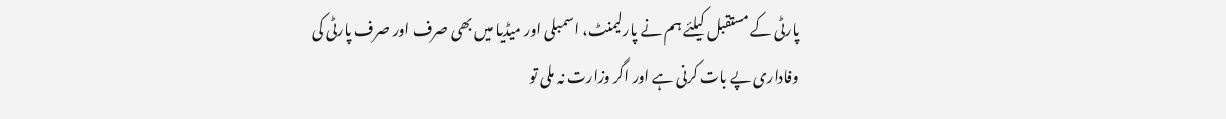پارٹی کے مستقبل کیلئے ہم نے پارلیمنٹ، اسمبلی اور میڈیا میں بھی صرف اور صرف پارٹی کی وفاداری پے بات کرنی ہے اور اگر وزارت نہ ملی تو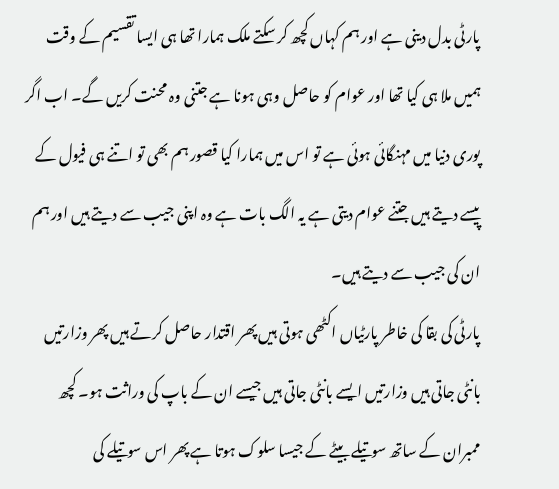پارٹی بدل دینی ہے اور ہم کہاں کچھ کر سکتے ملک ہمارا تھا ہی ایسا تقسیم کے وقت ہمیں ملا ہی کیا تھا اور عوام کو حاصل وہی ہونا ہے جتنی وہ محنت کریں گے۔ اب اگر پوری دنیا میں مہنگائی ہوئی ہے تو اس میں ہمارا کیا قصور ہم بھی تو اتنے ہی فیول کے پیسے دیتے ہیں جتنے عوام دیتی ہے یہ الگ بات ہے وہ اپنی جیب سے دیتے ہیں اور ہم ان کی جیب سے دیتے ہیں۔
پارٹی کی بقا کی خاطر پارٹیاں اکٹھی ہوتی ہیں پھر اقتدار حاصل کرتے ہیں پھر وزارتیں بانٹی جاتی ہیں وزارتیں ایسے بانٹی جاتی ہیں جیسے ان کے باپ کی وراثت ہو۔ کچھ ممبران کے ساتھ سوتیلے بیٹے کے جیسا سلوک ہوتا ہے پھر اس سوتیلے کی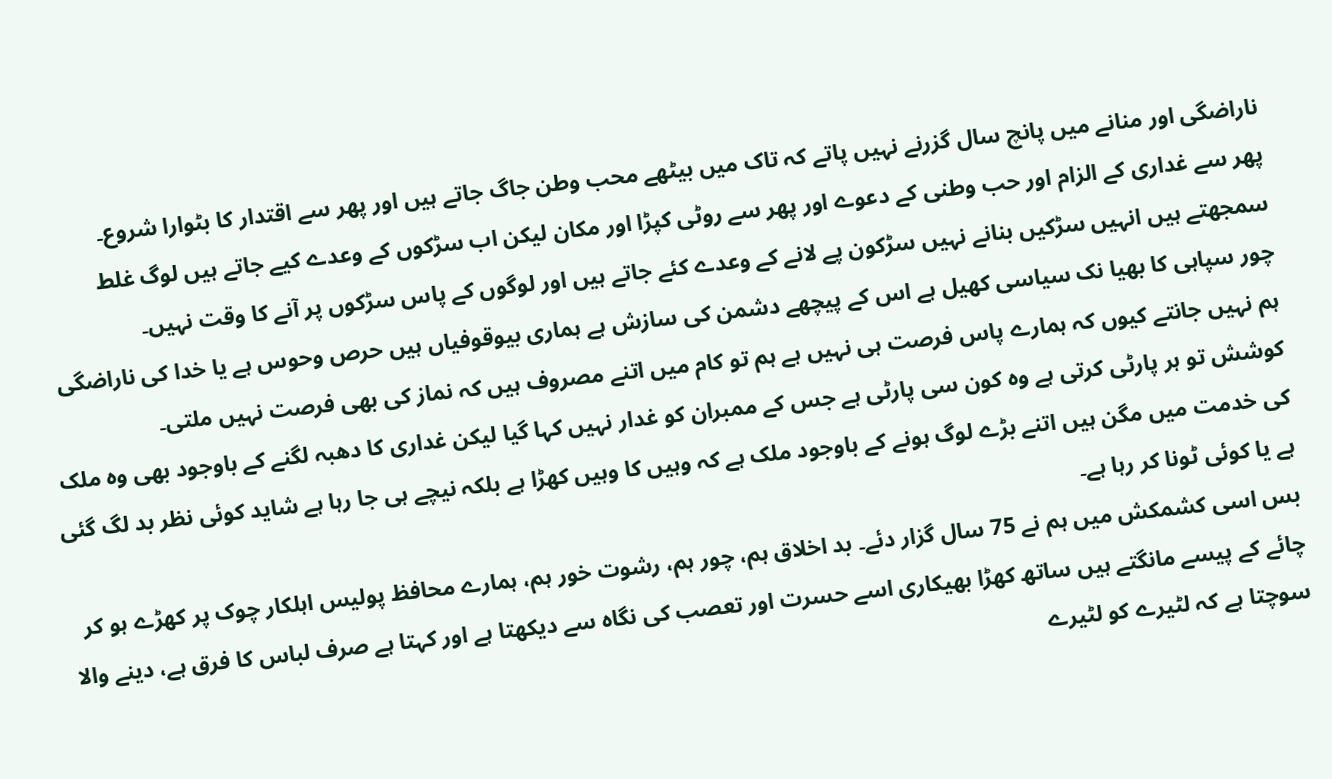ناراضگی اور منانے میں پانچ سال گزرنے نہیں پاتے کہ تاک میں بیٹھے محب وطن جاگ جاتے ہیں اور پھر سے اقتدار کا بٹوارا شروع۔
پھر سے غداری کے الزام اور حب وطنی کے دعوے اور پھر سے روٹی کپڑا اور مکان لیکن اب سڑکوں کے وعدے کیے جاتے ہیں لوگ غلط سمجھتے ہیں انہیں سڑکیں بنانے نہیں سڑکون پے لانے کے وعدے کئے جاتے ہیں اور لوگوں کے پاس سڑکوں پر آنے کا وقت نہیں۔
چور سپاہی کا بھیا نک سیاسی کھیل ہے اس کے پیچھے دشمن کی سازش ہے ہماری بیوقوفیاں ہیں حرص وحوس ہے یا خدا کی ناراضگی ہم نہیں جانتے کیوں کہ ہمارے پاس فرصت ہی نہیں ہے ہم تو کام میں اتنے مصروف ہیں کہ نماز کی بھی فرصت نہیں ملتی۔
کوشش تو ہر پارٹی کرتی ہے وہ کون سی پارٹی ہے جس کے ممبران کو غدار نہیں کہا گیا لیکن غداری کا دھبہ لگنے کے باوجود بھی وہ ملک کی خدمت میں مگن ہیں اتنے بڑے لوگ ہونے کے باوجود ملک ہے کہ وہیں کا وہیں کھڑا ہے بلکہ نیچے ہی جا رہا ہے شاید کوئی نظر بد لگ گئی ہے یا کوئی ٹونا کر رہا ہے۔
بس اسی کشمکش میں ہم نے 75 سال گزار دئے۔ بد اخلاق ہم، چور ہم، رشوت خور ہم، ہمارے محافظ پولیس اہلکار چوک پر کھڑے ہو کر چائے کے پیسے مانگتے ہیں ساتھ کھڑا بھیکاری اسے حسرت اور تعصب کی نگاہ سے دیکھتا ہے اور کہتا ہے صرف لباس کا فرق ہے، دینے والا سوچتا ہے کہ لٹیرے کو لٹیرے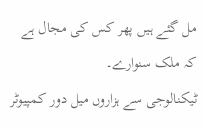مل گئے ہیں پھر کس کی مجال ہے کہ ملک سنوارے۔
ٹیکنالوجی سے ہزاروں میل دور کمپیوٹر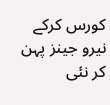کورس کرکے نیرو جینز پہن کر نئی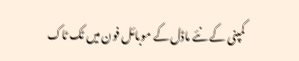کمپنی کے نئے ماڈل کے موبائل فون میں ٹک ٹاک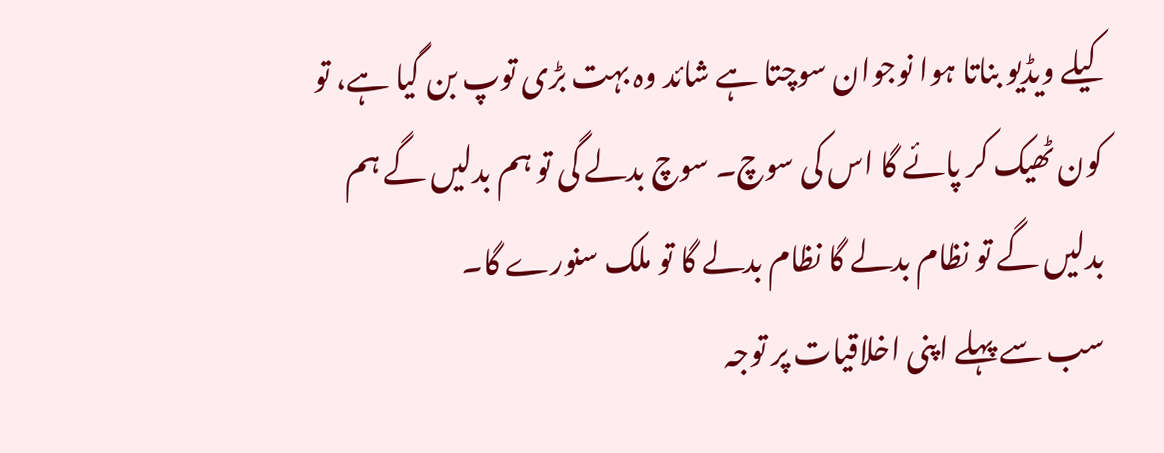کیلے ویڈیو بناتا ہوا نوجوان سوچتا ہے شائد وہ بہت بڑی توپ بن گیا ہے، تو کون ٹھیک کر پائے گا اس کی سوچ۔ سوچ بدلے گی تو ہم بدلیں گے ہم بدلیں گے تو نظام بدلے گا نظام بدلے گا تو ملک سنورے گا۔
سب سے پہلے اپنی اخلاقیات پر توجہ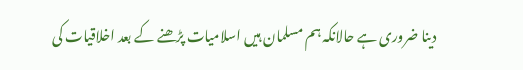دینا ضروری ہے حالانکہ ہم مسلمان ہیں اسلامیات پڑھنے کے بعد اخلاقیات کی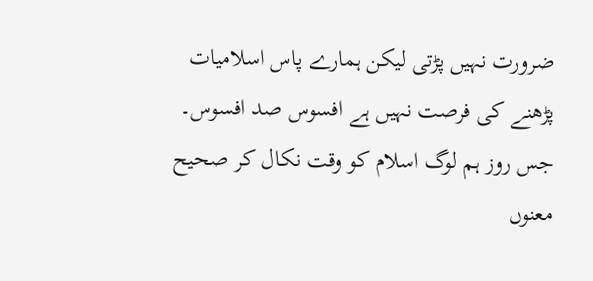ضرورت نہیں پڑتی لیکن ہمارے پاس اسلامیات پڑھنے کی فرصت نہیں ہے افسوس صد افسوس۔
جس روز ہم لوگ اسلام کو وقت نکال کر صحیح معنوں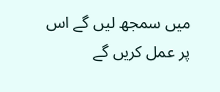میں سمجھ لیں گے اس پر عمل کریں گے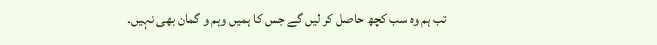تب ہم وہ سب کچھ حاصل کر لیں گے جس کا ہمیں وہم و گمان بھی نہیں۔